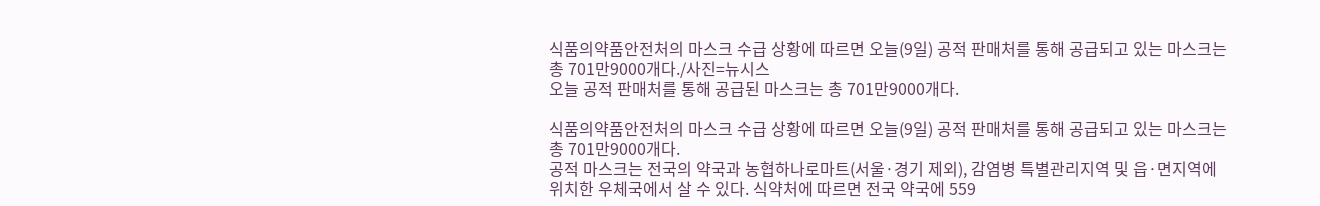식품의약품안전처의 마스크 수급 상황에 따르면 오늘(9일) 공적 판매처를 통해 공급되고 있는 마스크는 총 701만9000개다./사진=뉴시스
오늘 공적 판매처를 통해 공급된 마스크는 총 701만9000개다.

식품의약품안전처의 마스크 수급 상황에 따르면 오늘(9일) 공적 판매처를 통해 공급되고 있는 마스크는 총 701만9000개다.
공적 마스크는 전국의 약국과 농협하나로마트(서울·경기 제외), 감염병 특별관리지역 및 읍·면지역에 위치한 우체국에서 살 수 있다. 식약처에 따르면 전국 약국에 559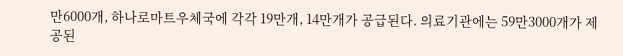만6000개, 하나로마트우체국에 각각 19만개, 14만개가 공급된다. 의료기관에는 59만3000개가 제공된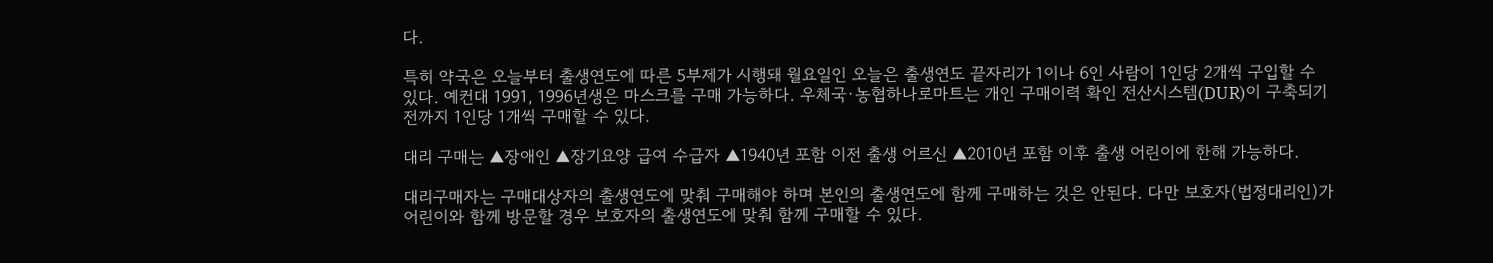다.

특히 약국은 오늘부터 출생연도에 따른 5부제가 시행돼 월요일인 오늘은 출생연도 끝자리가 1이나 6인 사람이 1인당 2개씩 구입할 수 있다. 예컨대 1991, 1996년생은 마스크를 구매 가능하다. 우체국·농협하나로마트는 개인 구매이력 확인 전산시스템(DUR)이 구축되기 전까지 1인당 1개씩 구매할 수 있다.

대리 구매는 ▲장애인 ▲장기요양 급여 수급자 ▲1940년 포함 이전 출생 어르신 ▲2010년 포함 이후 출생 어린이에 한해 가능하다.

대리구매자는 구매대상자의 출생연도에 맞춰 구매해야 하며 본인의 출생연도에 함께 구매하는 것은 안된다. 다만 보호자(법정대리인)가 어린이와 함께 방문할 경우 보호자의 출생연도에 맞춰 함께 구매할 수 있다.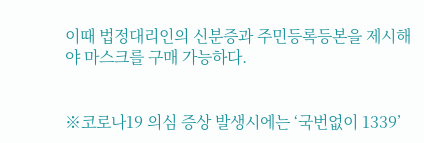이때 법정대리인의 신분증과 주민등록등본을 제시해야 마스크를 구매 가능하다.


※코로나19 의심 증상 발생시에는 ‘국번없이 1339’